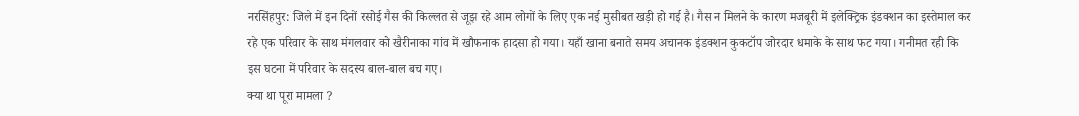नरसिंहपुर: जिले में इन दिनों रसोई गैस की किल्लत से जूझ रहे आम लोगों के लिए एक नई मुसीबत खड़ी हो गई है। गैस न मिलने के कारण मजबूरी में इलेक्ट्रिक इंडक्शन का इस्तेमाल कर रहे एक परिवार के साथ मंगलवार को खैरीनाका गांव में खौफनाक हादसा हो गया। यहाँ खाना बनाते समय अचानक इंडक्शन कुकटॉप जोरदार धमाके के साथ फट गया। गनीमत रही कि इस घटना में परिवार के सदस्य बाल-बाल बच गए।
क्या था पूरा मामला ?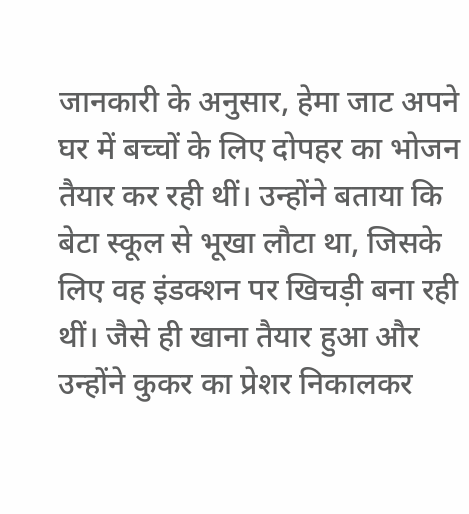जानकारी के अनुसार, हेमा जाट अपने घर में बच्चों के लिए दोपहर का भोजन तैयार कर रही थीं। उन्होंने बताया कि बेटा स्कूल से भूखा लौटा था, जिसके लिए वह इंडक्शन पर खिचड़ी बना रही थीं। जैसे ही खाना तैयार हुआ और उन्होंने कुकर का प्रेशर निकालकर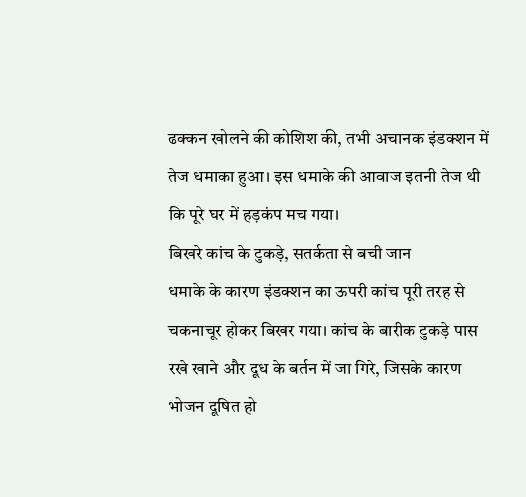ढक्कन खोलने की कोशिश की, तभी अचानक इंडक्शन में तेज धमाका हुआ। इस धमाके की आवाज इतनी तेज थी कि पूरे घर में हड़कंप मच गया।
बिखरे कांच के टुकड़े, सतर्कता से बची जान
धमाके के कारण इंडक्शन का ऊपरी कांच पूरी तरह से चकनाचूर होकर बिखर गया। कांच के बारीक टुकड़े पास रखे खाने और दूध के बर्तन में जा गिरे, जिसके कारण भोजन दूषित हो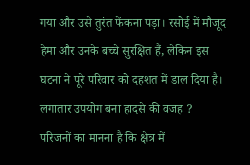गया और उसे तुरंत फेंकना पड़ा। रसोई में मौजूद हेमा और उनके बच्चे सुरक्षित हैं, लेकिन इस घटना ने पूरे परिवार को दहशत में डाल दिया है।
लगातार उपयोग बना हादसे की वजह ?
परिजनों का मानना है कि क्षेत्र में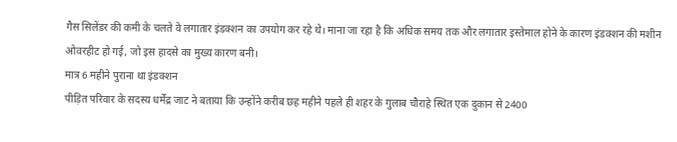गैस सिलेंडर की कमी के चलते वे लगातार इंडक्शन का उपयोग कर रहे थे। माना जा रहा है कि अधिक समय तक और लगातार इस्तेमाल होने के कारण इंडक्शन की मशीन ओवरहीट हो गई, जो इस हादसे का मुख्य कारण बनी।
मात्र 6 महीने पुराना था इंडक्शन
पीड़ित परिवार के सदस्य धर्मेंद्र जाट ने बताया कि उन्होंने करीब छह महीने पहले ही शहर के गुलाब चौराहे स्थित एक दुकान से 2400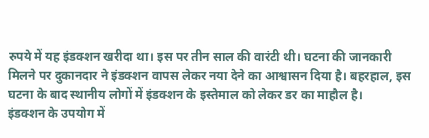रुपये में यह इंडक्शन खरीदा था। इस पर तीन साल की वारंटी थी। घटना की जानकारी मिलने पर दुकानदार ने इंडक्शन वापस लेकर नया देने का आश्वासन दिया है। बहरहाल, इस घटना के बाद स्थानीय लोगों में इंडक्शन के इस्तेमाल को लेकर डर का माहौल है।
इंडक्शन के उपयोग में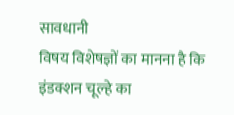सावधानी
विषय विशेषज्ञों का मानना है कि इंडक्शन चूल्हे का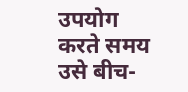उपयोग करते समय उसे बीच-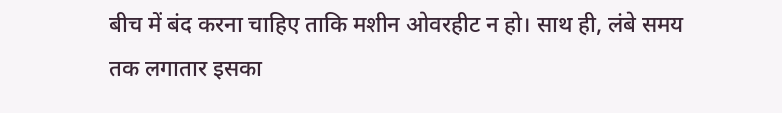बीच में बंद करना चाहिए ताकि मशीन ओवरहीट न हो। साथ ही, लंबे समय तक लगातार इसका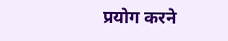प्रयोग करने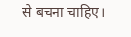से बचना चाहिए।